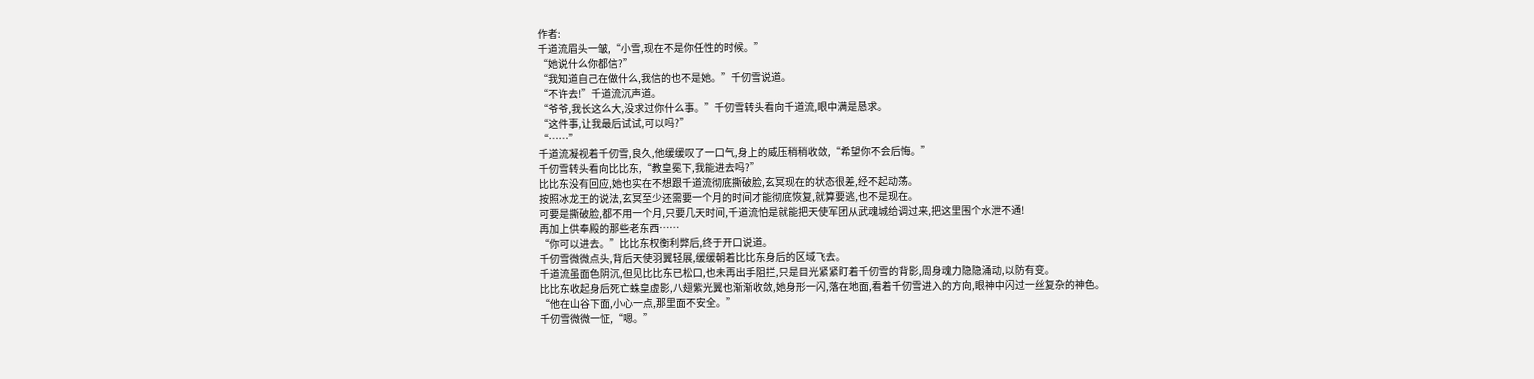作者:
千道流眉头一皱,“小雪,现在不是你任性的时候。”
“她说什么你都信?”
“我知道自己在做什么,我信的也不是她。”千仞雪说道。
“不许去!”千道流沉声道。
“爷爷,我长这么大,没求过你什么事。”千仞雪转头看向千道流,眼中满是恳求。
“这件事,让我最后试试,可以吗?”
“……”
千道流凝视着千仞雪,良久,他缓缓叹了一口气,身上的威压稍稍收敛,“希望你不会后悔。”
千仞雪转头看向比比东,“教皇冕下,我能进去吗?”
比比东没有回应,她也实在不想跟千道流彻底撕破脸,玄冥现在的状态很差,经不起动荡。
按照冰龙王的说法,玄冥至少还需要一个月的时间才能彻底恢复,就算要逃,也不是现在。
可要是撕破脸,都不用一个月,只要几天时间,千道流怕是就能把天使军团从武魂城给调过来,把这里围个水泄不通!
再加上供奉殿的那些老东西……
“你可以进去。”比比东权衡利弊后,终于开口说道。
千仞雪微微点头,背后天使羽翼轻展,缓缓朝着比比东身后的区域飞去。
千道流虽面色阴沉,但见比比东已松口,也未再出手阻拦,只是目光紧紧盯着千仞雪的背影,周身魂力隐隐涌动,以防有变。
比比东收起身后死亡蛛皇虚影,八翅紫光翼也渐渐收敛,她身形一闪,落在地面,看着千仞雪进入的方向,眼神中闪过一丝复杂的神色。
“他在山谷下面,小心一点,那里面不安全。”
千仞雪微微一怔,“嗯。”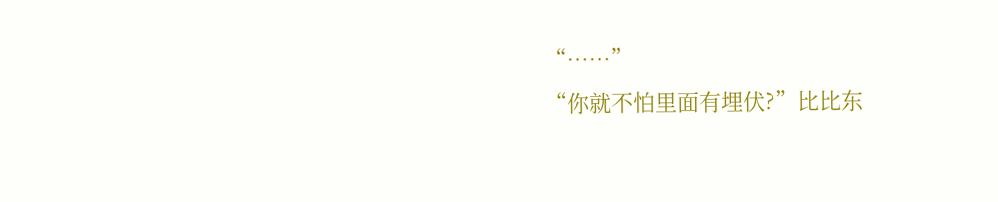“……”
“你就不怕里面有埋伏?”比比东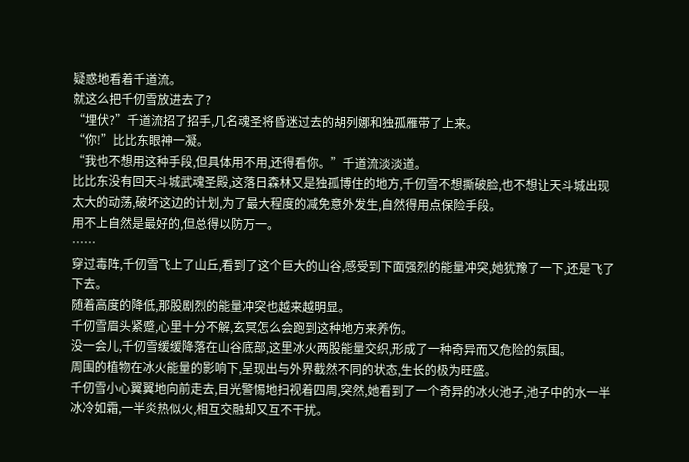疑惑地看着千道流。
就这么把千仞雪放进去了?
“埋伏?”千道流招了招手,几名魂圣将昏迷过去的胡列娜和独孤雁带了上来。
“你!”比比东眼神一凝。
“我也不想用这种手段,但具体用不用,还得看你。”千道流淡淡道。
比比东没有回天斗城武魂圣殿,这落日森林又是独孤博住的地方,千仞雪不想撕破脸,也不想让天斗城出现太大的动荡,破坏这边的计划,为了最大程度的减免意外发生,自然得用点保险手段。
用不上自然是最好的,但总得以防万一。
……
穿过毒阵,千仞雪飞上了山丘,看到了这个巨大的山谷,感受到下面强烈的能量冲突,她犹豫了一下,还是飞了下去。
随着高度的降低,那股剧烈的能量冲突也越来越明显。
千仞雪眉头紧蹙,心里十分不解,玄冥怎么会跑到这种地方来养伤。
没一会儿,千仞雪缓缓降落在山谷底部,这里冰火两股能量交织,形成了一种奇异而又危险的氛围。
周围的植物在冰火能量的影响下,呈现出与外界截然不同的状态,生长的极为旺盛。
千仞雪小心翼翼地向前走去,目光警惕地扫视着四周,突然,她看到了一个奇异的冰火池子,池子中的水一半冰冷如霜,一半炎热似火,相互交融却又互不干扰。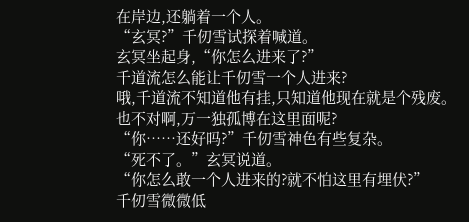在岸边,还躺着一个人。
“玄冥?”千仞雪试探着喊道。
玄冥坐起身,“你怎么进来了?”
千道流怎么能让千仞雪一个人进来?
哦,千道流不知道他有挂,只知道他现在就是个残废。
也不对啊,万一独孤博在这里面呢?
“你……还好吗?”千仞雪神色有些复杂。
“死不了。”玄冥说道。
“你怎么敢一个人进来的?就不怕这里有埋伏?”
千仞雪微微低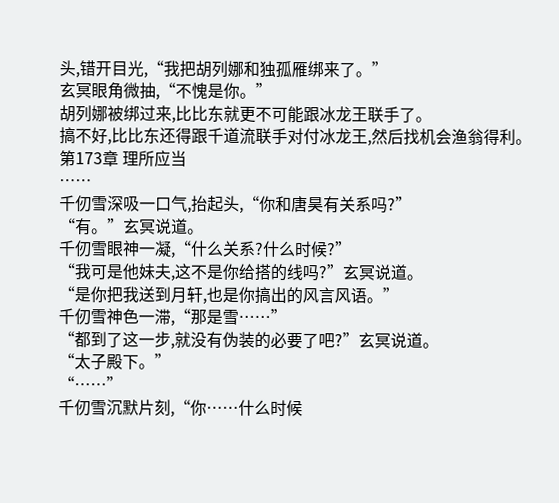头,错开目光,“我把胡列娜和独孤雁绑来了。”
玄冥眼角微抽,“不愧是你。”
胡列娜被绑过来,比比东就更不可能跟冰龙王联手了。
搞不好,比比东还得跟千道流联手对付冰龙王,然后找机会渔翁得利。
第173章 理所应当
……
千仞雪深吸一口气,抬起头,“你和唐昊有关系吗?”
“有。”玄冥说道。
千仞雪眼神一凝,“什么关系?什么时候?”
“我可是他妹夫,这不是你给搭的线吗?”玄冥说道。
“是你把我送到月轩,也是你搞出的风言风语。”
千仞雪神色一滞,“那是雪……”
“都到了这一步,就没有伪装的必要了吧?”玄冥说道。
“太子殿下。”
“……”
千仞雪沉默片刻,“你……什么时候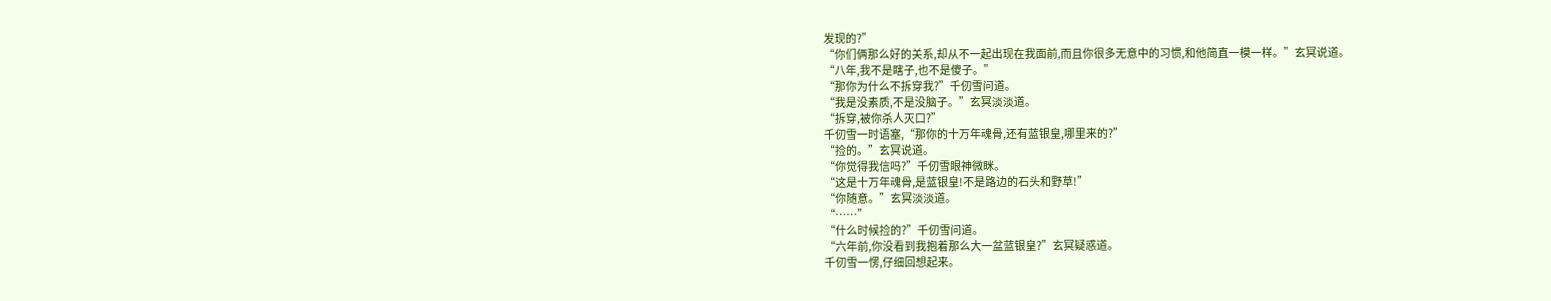发现的?”
“你们俩那么好的关系,却从不一起出现在我面前,而且你很多无意中的习惯,和他简直一模一样。”玄冥说道。
“八年,我不是瞎子,也不是傻子。”
“那你为什么不拆穿我?”千仞雪问道。
“我是没素质,不是没脑子。”玄冥淡淡道。
“拆穿,被你杀人灭口?”
千仞雪一时语塞,“那你的十万年魂骨,还有蓝银皇,哪里来的?”
“捡的。”玄冥说道。
“你觉得我信吗?”千仞雪眼神微眯。
“这是十万年魂骨,是蓝银皇!不是路边的石头和野草!”
“你随意。”玄冥淡淡道。
“……”
“什么时候捡的?”千仞雪问道。
“六年前,你没看到我抱着那么大一盆蓝银皇?”玄冥疑惑道。
千仞雪一愣,仔细回想起来。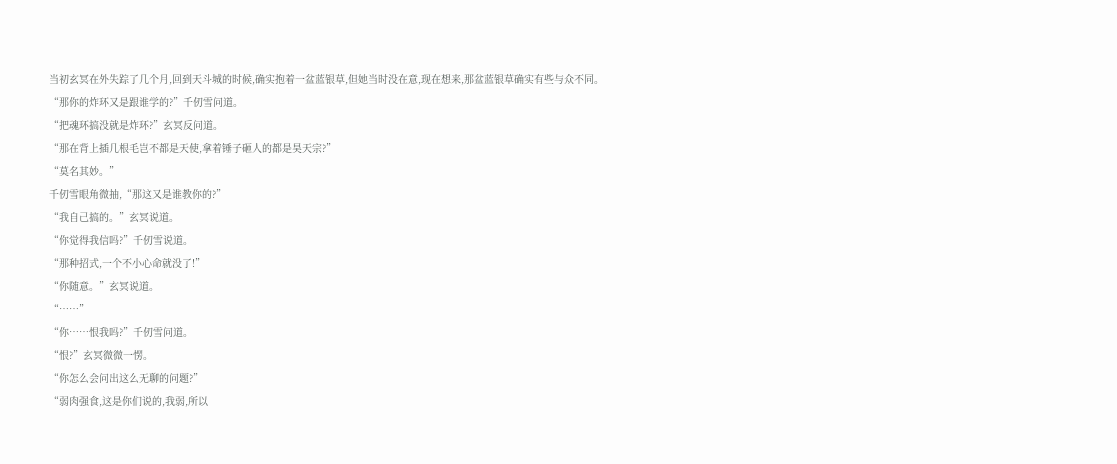当初玄冥在外失踪了几个月,回到天斗城的时候,确实抱着一盆蓝银草,但她当时没在意,现在想来,那盆蓝银草确实有些与众不同。
“那你的炸环又是跟谁学的?”千仞雪问道。
“把魂环搞没就是炸环?”玄冥反问道。
“那在背上插几根毛岂不都是天使,拿着锤子砸人的都是昊天宗?”
“莫名其妙。”
千仞雪眼角微抽,“那这又是谁教你的?”
“我自己搞的。”玄冥说道。
“你觉得我信吗?”千仞雪说道。
“那种招式,一个不小心命就没了!”
“你随意。”玄冥说道。
“……”
“你……恨我吗?”千仞雪问道。
“恨?”玄冥微微一愣。
“你怎么会问出这么无聊的问题?”
“弱肉强食,这是你们说的,我弱,所以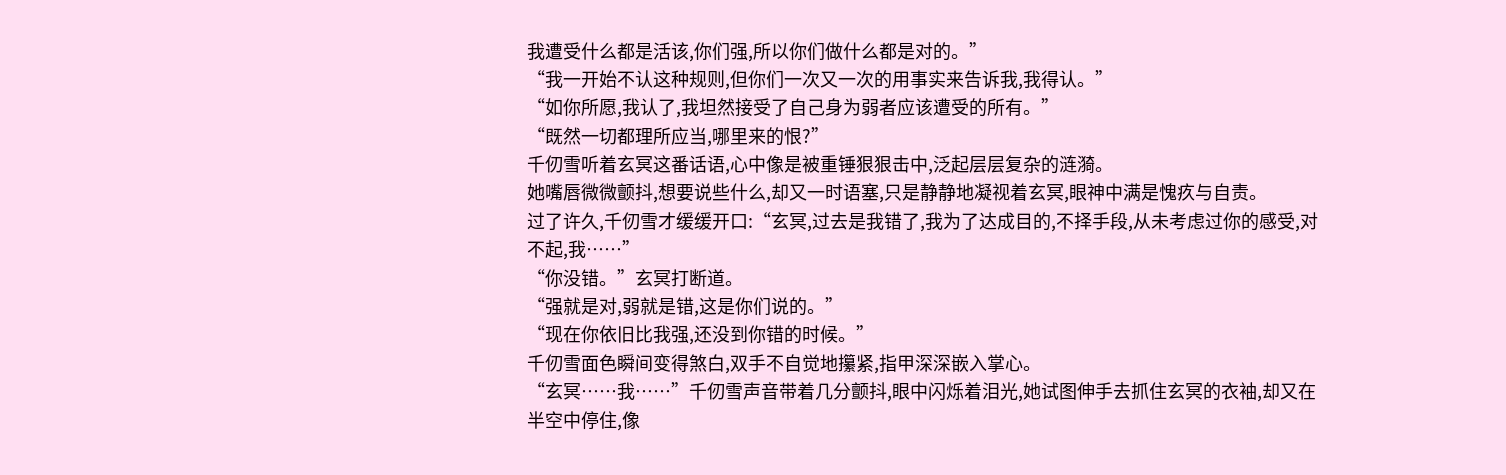我遭受什么都是活该,你们强,所以你们做什么都是对的。”
“我一开始不认这种规则,但你们一次又一次的用事实来告诉我,我得认。”
“如你所愿,我认了,我坦然接受了自己身为弱者应该遭受的所有。”
“既然一切都理所应当,哪里来的恨?”
千仞雪听着玄冥这番话语,心中像是被重锤狠狠击中,泛起层层复杂的涟漪。
她嘴唇微微颤抖,想要说些什么,却又一时语塞,只是静静地凝视着玄冥,眼神中满是愧疚与自责。
过了许久,千仞雪才缓缓开口:“玄冥,过去是我错了,我为了达成目的,不择手段,从未考虑过你的感受,对不起,我……”
“你没错。”玄冥打断道。
“强就是对,弱就是错,这是你们说的。”
“现在你依旧比我强,还没到你错的时候。”
千仞雪面色瞬间变得煞白,双手不自觉地攥紧,指甲深深嵌入掌心。
“玄冥……我……”千仞雪声音带着几分颤抖,眼中闪烁着泪光,她试图伸手去抓住玄冥的衣袖,却又在半空中停住,像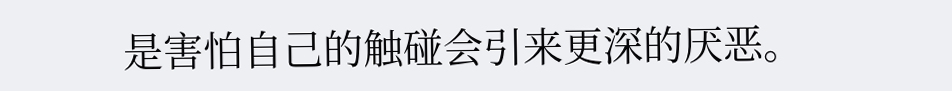是害怕自己的触碰会引来更深的厌恶。